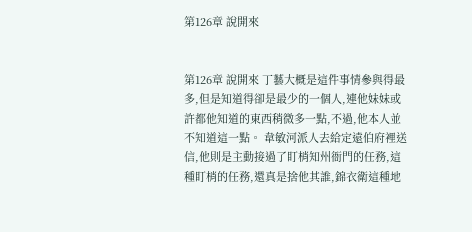第126章 說開來


第126章 說開來 丁藝大概是這件事情參與得最多,但是知道得卻是最少的一個人,連他妹妹或許都他知道的東西稍微多一點,不過,他本人並不知道這一點。 韋敏河派人去給定遠伯府裡送信,他則是主動接過了盯梢知州衙門的任務,這種盯梢的任務,還真是捨他其誰,錦衣衛這種地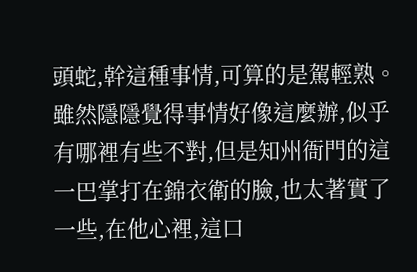頭蛇,幹這種事情,可算的是駕輕熟。 雖然隱隱覺得事情好像這麼辦,似乎有哪裡有些不對,但是知州衙門的這一巴掌打在錦衣衛的臉,也太著實了一些,在他心裡,這口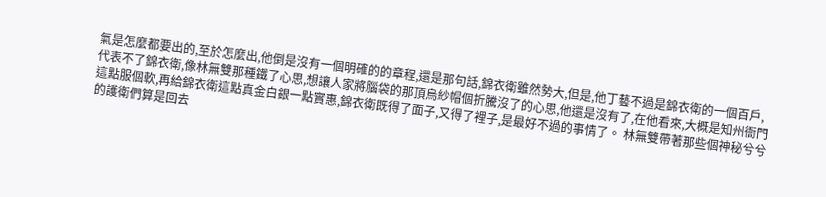氣是怎麼都要出的,至於怎麼出,他倒是沒有一個明確的的章程,還是那句話,錦衣衛雖然勢大,但是,他丁藝不過是錦衣衛的一個百戶,代表不了錦衣衛,像林無雙那種鐵了心思,想讓人家將腦袋的那頂烏紗帽個折騰沒了的心思,他還是沒有了,在他看來,大概是知州衙門這點服個軟,再給錦衣衛這點真金白銀一點實惠,錦衣衛既得了面子,又得了裡子,是最好不過的事情了。 林無雙帶著那些個神秘兮兮的護衛們算是回去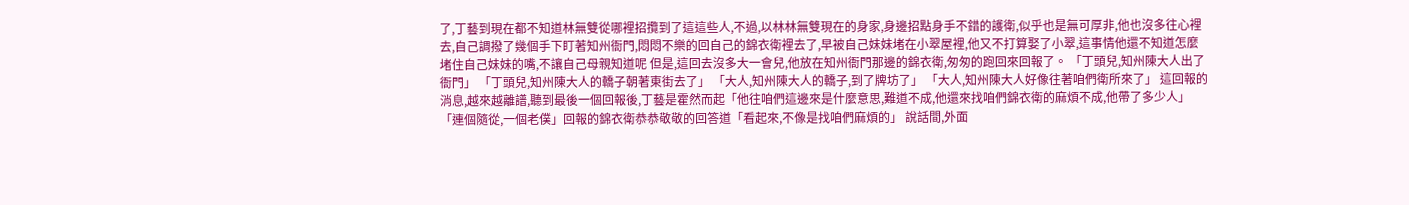了,丁藝到現在都不知道林無雙從哪裡招攬到了這這些人,不過,以林林無雙現在的身家,身邊招點身手不錯的護衛,似乎也是無可厚非,他也沒多往心裡去,自己調撥了幾個手下盯著知州衙門,悶悶不樂的回自己的錦衣衛裡去了,早被自己妹妹堵在小翠屋裡,他又不打算娶了小翠,這事情他還不知道怎麼堵住自己妹妹的嘴,不讓自己母親知道呢 但是,這回去沒多大一會兒,他放在知州衙門那邊的錦衣衛,匆匆的跑回來回報了。 「丁頭兒,知州陳大人出了衙門」 「丁頭兒,知州陳大人的轎子朝著東街去了」 「大人,知州陳大人的轎子,到了牌坊了」 「大人,知州陳大人好像往著咱們衛所來了」 這回報的消息,越來越離譜,聽到最後一個回報後,丁藝是霍然而起「他往咱們這邊來是什麼意思,難道不成,他還來找咱們錦衣衛的麻煩不成,他帶了多少人」 「連個隨從,一個老僕」回報的錦衣衛恭恭敬敬的回答道「看起來,不像是找咱們麻煩的」 說話間,外面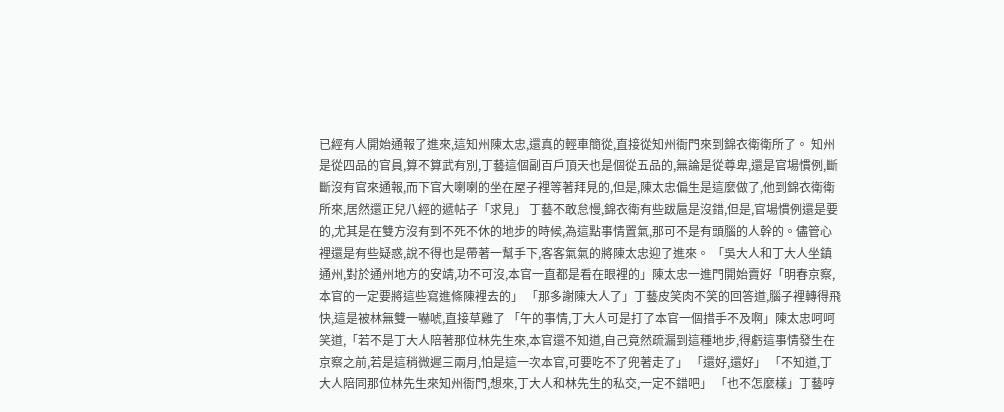已經有人開始通報了進來,這知州陳太忠,還真的輕車簡從,直接從知州衙門來到錦衣衛衛所了。 知州是從四品的官員,算不算武有別,丁藝這個副百戶頂天也是個從五品的,無論是從尊卑,還是官場慣例,斷斷沒有官來通報,而下官大喇喇的坐在屋子裡等著拜見的,但是,陳太忠偏生是這麼做了,他到錦衣衛衛所來,居然還正兒八經的遞帖子「求見」 丁藝不敢怠慢,錦衣衛有些跋扈是沒錯,但是,官場慣例還是要的,尤其是在雙方沒有到不死不休的地步的時候,為這點事情置氣,那可不是有頭腦的人幹的。儘管心裡還是有些疑惑,說不得也是帶著一幫手下,客客氣氣的將陳太忠迎了進來。 「吳大人和丁大人坐鎮通州,對於通州地方的安靖,功不可沒,本官一直都是看在眼裡的」陳太忠一進門開始賣好「明春京察,本官的一定要將這些寫進條陳裡去的」 「那多謝陳大人了」丁藝皮笑肉不笑的回答道,腦子裡轉得飛快,這是被林無雙一嚇唬,直接草雞了 「午的事情,丁大人可是打了本官一個措手不及啊」陳太忠呵呵笑道,「若不是丁大人陪著那位林先生來,本官還不知道,自己竟然疏漏到這種地步,得虧這事情發生在京察之前,若是這稍微遲三兩月,怕是這一次本官,可要吃不了兜著走了」 「還好,還好」 「不知道,丁大人陪同那位林先生來知州衙門,想來,丁大人和林先生的私交,一定不錯吧」 「也不怎麼樣」丁藝哼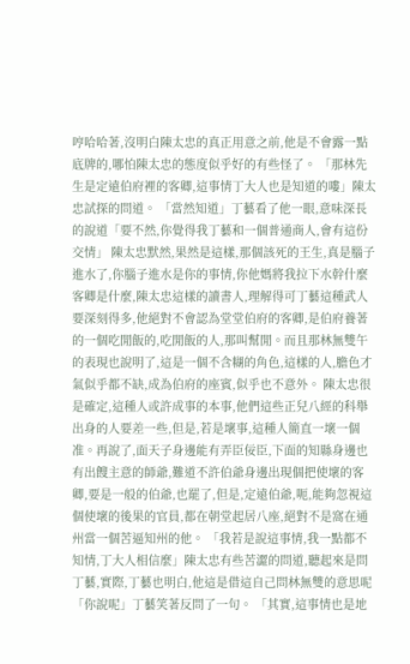哼哈哈著,沒明白陳太忠的真正用意之前,他是不會露一點底牌的,哪怕陳太忠的態度似乎好的有些怪了。 「那林先生是定遠伯府裡的客卿,這事情丁大人也是知道的嘍」陳太忠試探的問道。 「當然知道」丁藝看了他一眼,意味深長的說道「要不然,你覺得我丁藝和一個普通商人,會有這份交情」 陳太忠默然,果然是這樣,那個該死的王生,真是腦子進水了,你腦子進水是你的事情,你他媽將我拉下水幹什麼客卿是什麼,陳太忠這樣的讀書人,理解得可丁藝這種武人要深刻得多,他絕對不會認為堂堂伯府的客卿,是伯府養著的一個吃閒飯的,吃閒飯的人,那叫幫閒。而且那林無雙午的表現也說明了,這是一個不含糊的角色,這樣的人,膽色才氣似乎都不缺,成為伯府的座賓,似乎也不意外。 陳太忠很是確定,這種人或許成事的本事,他們這些正兒八經的科舉出身的人要差一些,但是,若是壞事,這種人簡直一壞一個准。再說了,面天子身邊能有弄臣佞臣,下面的知縣身邊也有出餿主意的師爺,難道不許伯爺身邊出現個把使壞的客卿,要是一般的伯爺,也罷了,但是,定遠伯爺,呃,能夠忽視這個使壞的後果的官員,都在朝堂起居八座,絕對不是窩在通州當一個苦逼知州的他。 「我若是說這事情,我一點都不知情,丁大人相信麼」陳太忠有些苦澀的問道,聽起來是問丁藝,實際,丁藝也明白,他這是借這自己問林無雙的意思呢 「你說呢」丁藝笑著反問了一句。 「其實,這事情也是地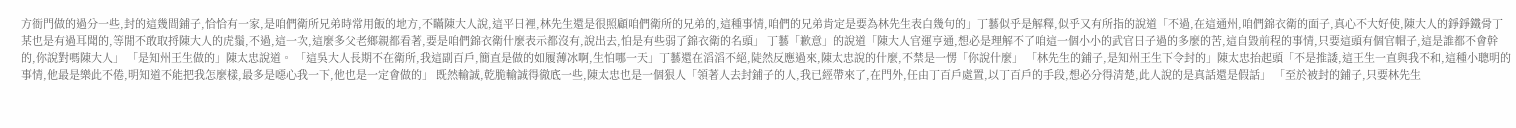方衙門做的過分一些,封的這幾間鋪子,恰恰有一家,是咱們衛所兄弟時常用飯的地方,不瞞陳大人說,這平日裡,林先生還是很照顧咱們衛所的兄弟的,這種事情,咱們的兄弟肯定是要為林先生表白幾句的」丁藝似乎是解釋,似乎又有所指的說道「不過,在這通州,咱們錦衣衛的面子,真心不大好使,陳大人的錚錚鐵骨丁某也是有過耳聞的,等閒不敢取捋陳大人的虎鬚,不過,這一次,這麼多父老鄉親都看著,要是咱們錦衣衛什麼表示都沒有,說出去,怕是有些弱了錦衣衛的名頭」 丁藝「歉意」的說道「陳大人官運亨通,想必是理解不了咱這一個小小的武官日子過的多麼的苦,這自毀前程的事情,只要這頭有個官帽子,這是誰都不會幹的,你說對嗎陳大人」 「是知州王生做的」陳太忠說道。 「這吳大人長期不在衛所,我這副百戶,簡直是做的如履薄冰啊,生怕哪一天」丁藝還在滔滔不絕,陡然反應過來,陳太忠說的什麼,不禁是一愣「你說什麼」 「林先生的鋪子,是知州王生下令封的」陳太忠抬起頭「不是推諉,這王生一直與我不和,這種小聰明的事情,他最是樂此不倦,明知道不能把我怎麼樣,最多是噁心我一下,他也是一定會做的」 既然輸誠,乾脆輸誠得徹底一些,陳太忠也是一個狠人「領著人去封鋪子的人,我已經帶來了,在門外,任由丁百戶處置,以丁百戶的手段,想必分得清楚,此人說的是真話還是假話」 「至於被封的鋪子,只要林先生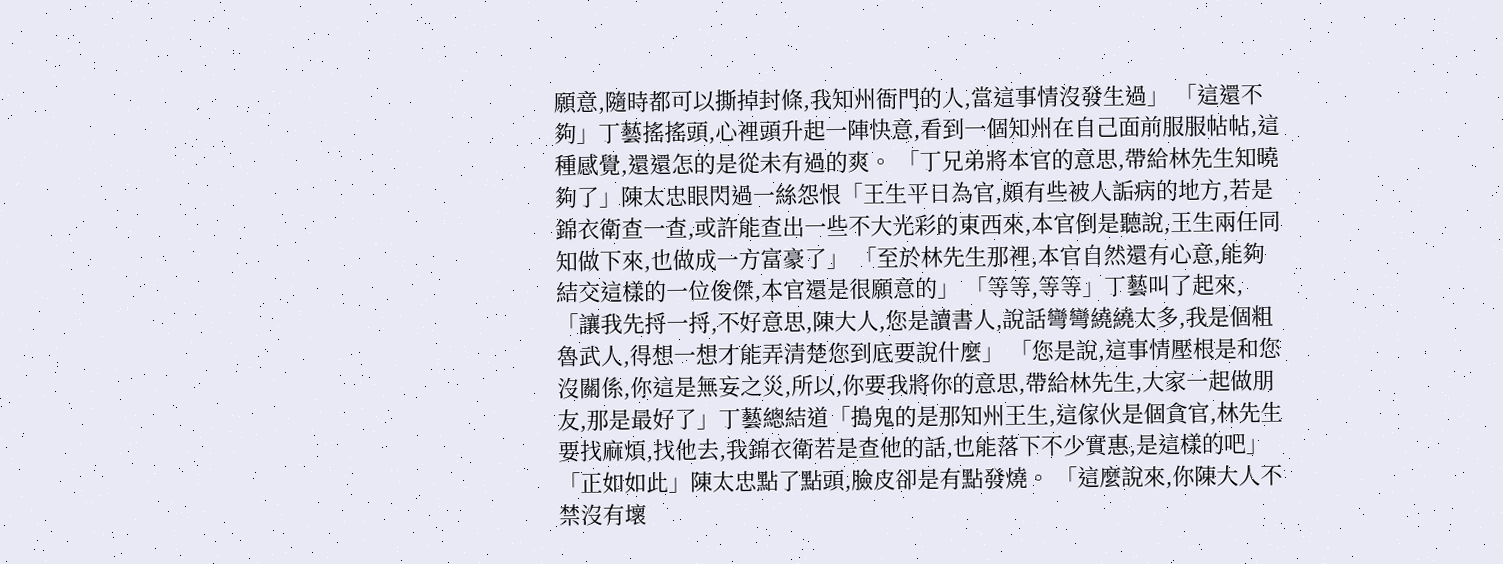願意,隨時都可以撕掉封條,我知州衙門的人,當這事情沒發生過」 「這還不夠」丁藝搖搖頭,心裡頭升起一陣快意,看到一個知州在自己面前服服帖帖,這種感覺,還還怎的是從未有過的爽。 「丁兄弟將本官的意思,帶給林先生知曉夠了」陳太忠眼閃過一絲怨恨「王生平日為官,頗有些被人詬病的地方,若是錦衣衛查一查,或許能查出一些不大光彩的東西來,本官倒是聽說,王生兩任同知做下來,也做成一方富豪了」 「至於林先生那裡,本官自然還有心意,能夠結交這樣的一位俊傑,本官還是很願意的」 「等等,等等」丁藝叫了起來,「讓我先捋一捋,不好意思,陳大人,您是讀書人,說話彎彎繞繞太多,我是個粗魯武人,得想一想才能弄清楚您到底要說什麼」 「您是說,這事情壓根是和您沒關係,你這是無妄之災,所以,你要我將你的意思,帶給林先生,大家一起做朋友,那是最好了」丁藝總結道「搗鬼的是那知州王生,這傢伙是個貪官,林先生要找麻煩,找他去,我錦衣衛若是查他的話,也能落下不少實惠,是這樣的吧」 「正如如此」陳太忠點了點頭,臉皮卻是有點發燒。 「這麼說來,你陳大人不禁沒有壞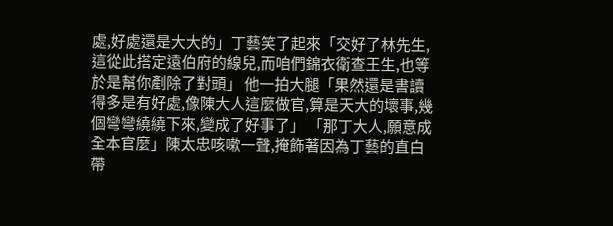處,好處還是大大的」丁藝笑了起來「交好了林先生,這從此搭定遠伯府的線兒,而咱們錦衣衛查王生,也等於是幫你剷除了對頭」 他一拍大腿「果然還是書讀得多是有好處,像陳大人這麼做官,算是天大的壞事,幾個彎彎繞繞下來,變成了好事了」 「那丁大人,願意成全本官麼」陳太忠咳嗽一聲,掩飾著因為丁藝的直白帶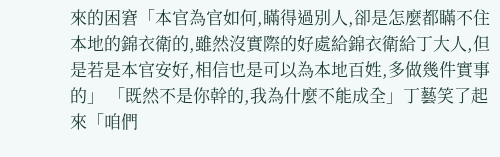來的困窘「本官為官如何,瞞得過別人,卻是怎麼都瞞不住本地的錦衣衛的,雖然沒實際的好處給錦衣衛給丁大人,但是若是本官安好,相信也是可以為本地百姓,多做幾件實事的」 「既然不是你幹的,我為什麼不能成全」丁藝笑了起來「咱們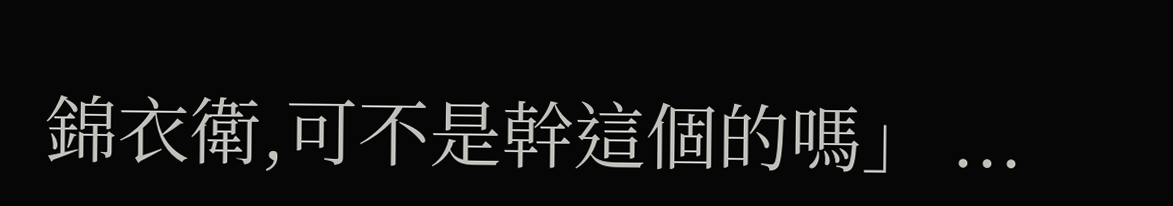錦衣衛,可不是幹這個的嗎」 ...